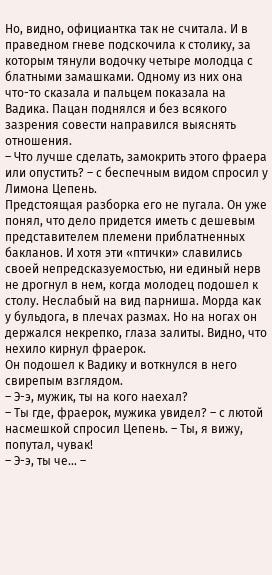Но, видно, официантка так не считала. И в праведном гневе подскочила к столику, за которым тянули водочку четыре молодца с блатными замашками. Одному из них она что-то сказала и пальцем показала на Вадика. Пацан поднялся и без всякого зазрения совести направился выяснять отношения.
– Что лучше сделать, замокрить этого фраера или опустить? – с беспечным видом спросил у Лимона Цепень.
Предстоящая разборка его не пугала. Он уже понял, что дело придется иметь с дешевым представителем племени приблатненных бакланов. И хотя эти «птички» славились своей непредсказуемостью, ни единый нерв не дрогнул в нем, когда молодец подошел к столу. Неслабый на вид парниша. Морда как у бульдога, в плечах размах. Но на ногах он держался некрепко, глаза залиты. Видно, что нехило кирнул фраерок.
Он подошел к Вадику и воткнулся в него свирепым взглядом.
– Э-э, мужик, ты на кого наехал?
– Ты где, фраерок, мужика увидел? – с лютой насмешкой спросил Цепень. – Ты, я вижу, попутал, чувак!
– Э-э, ты че… –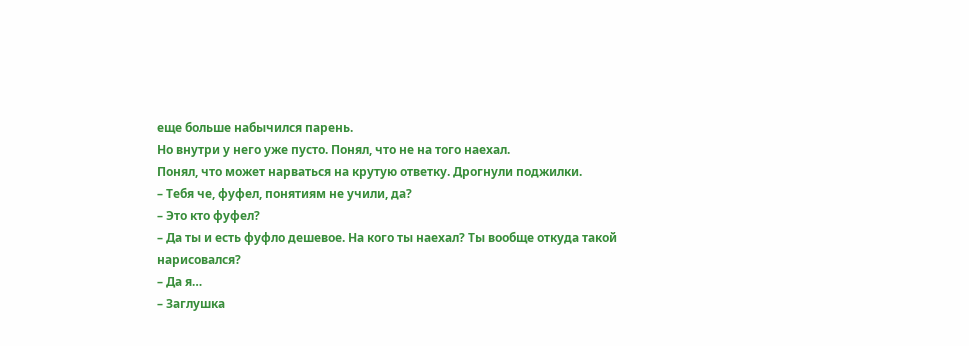еще больше набычился парень.
Но внутри у него уже пусто. Понял, что не на того наехал.
Понял, что может нарваться на крутую ответку. Дрогнули поджилки.
– Тебя че, фуфел, понятиям не учили, да?
– Это кто фуфел?
– Да ты и есть фуфло дешевое. На кого ты наехал? Ты вообще откуда такой нарисовался?
– Да я…
– Заглушка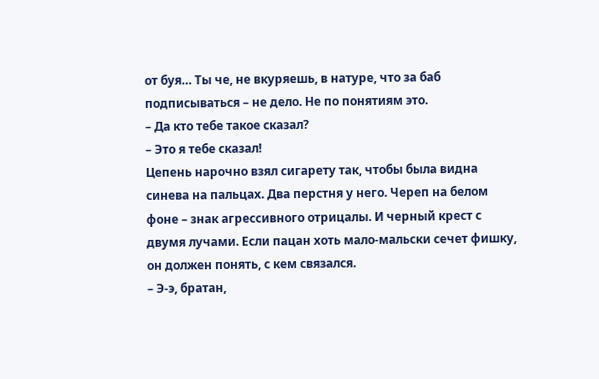от буя… Ты че, не вкуряешь, в натуре, что за баб подписываться – не дело. Не по понятиям это.
– Да кто тебе такое сказал?
– Это я тебе сказал!
Цепень нарочно взял сигарету так, чтобы была видна синева на пальцах. Два перстня у него. Череп на белом фоне – знак агрессивного отрицалы. И черный крест с двумя лучами. Если пацан хоть мало-мальски сечет фишку, он должен понять, с кем связался.
– Э-э, братан,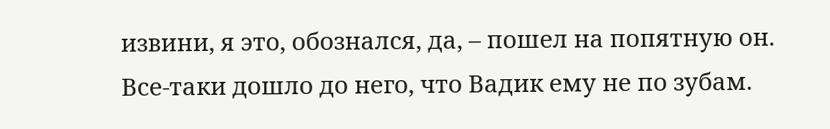извини, я это, обознался, да, – пошел на попятную он.
Все-таки дошло до него, что Вадик ему не по зубам.